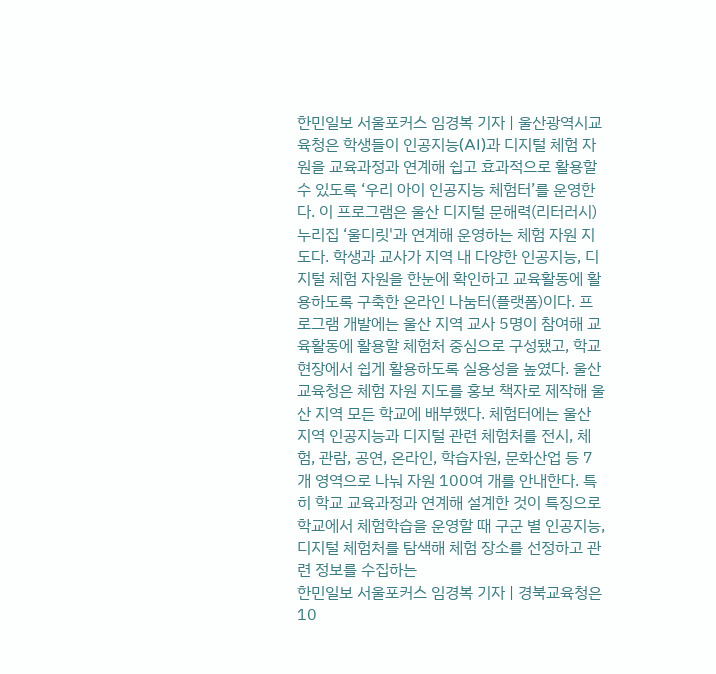한민일보 서울포커스 임경복 기자 | 울산광역시교육청은 학생들이 인공지능(AI)과 디지털 체험 자원을 교육과정과 연계해 쉽고 효과적으로 활용할 수 있도록 ‘우리 아이 인공지능 체험터’를 운영한다. 이 프로그램은 울산 디지털 문해력(리터러시) 누리집 ‘울디릿'과 연계해 운영하는 체험 자원 지도다. 학생과 교사가 지역 내 다양한 인공지능, 디지털 체험 자원을 한눈에 확인하고 교육활동에 활용하도록 구축한 온라인 나눔터(플랫폼)이다. 프로그램 개발에는 울산 지역 교사 5명이 참여해 교육활동에 활용할 체험처 중심으로 구성됐고, 학교 현장에서 쉽게 활용하도록 실용성을 높였다. 울산교육청은 체험 자원 지도를 홍보 책자로 제작해 울산 지역 모든 학교에 배부했다. 체험터에는 울산 지역 인공지능과 디지털 관련 체험처를 전시, 체험, 관람, 공연, 온라인, 학습자원, 문화산업 등 7개 영역으로 나눠 자원 100여 개를 안내한다. 특히 학교 교육과정과 연계해 설계한 것이 특징으로 학교에서 체험학습을 운영할 때 구군 별 인공지능, 디지털 체험처를 탐색해 체험 장소를 선정하고 관련 정보를 수집하는
한민일보 서울포커스 임경복 기자 | 경북교육청은 10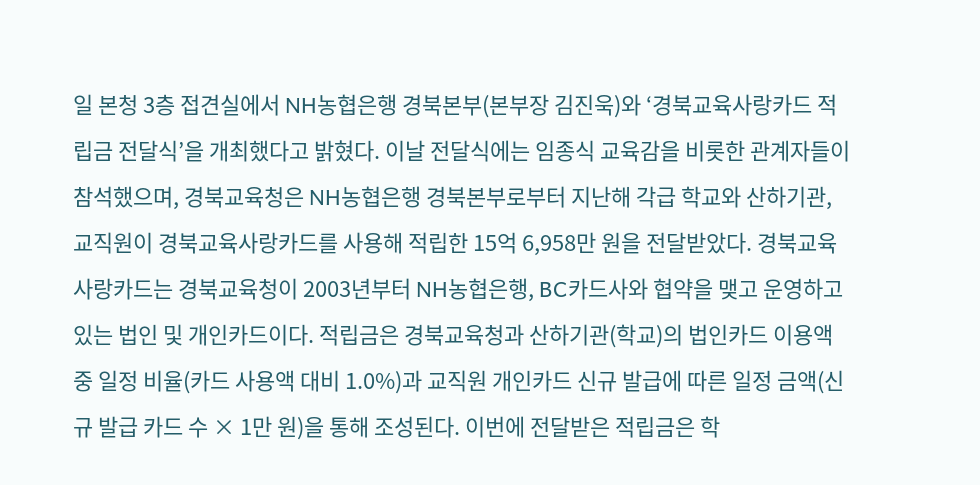일 본청 3층 접견실에서 NH농협은행 경북본부(본부장 김진욱)와 ‘경북교육사랑카드 적립금 전달식’을 개최했다고 밝혔다. 이날 전달식에는 임종식 교육감을 비롯한 관계자들이 참석했으며, 경북교육청은 NH농협은행 경북본부로부터 지난해 각급 학교와 산하기관, 교직원이 경북교육사랑카드를 사용해 적립한 15억 6,958만 원을 전달받았다. 경북교육사랑카드는 경북교육청이 2003년부터 NH농협은행, BC카드사와 협약을 맺고 운영하고 있는 법인 및 개인카드이다. 적립금은 경북교육청과 산하기관(학교)의 법인카드 이용액 중 일정 비율(카드 사용액 대비 1.0%)과 교직원 개인카드 신규 발급에 따른 일정 금액(신규 발급 카드 수 × 1만 원)을 통해 조성된다. 이번에 전달받은 적립금은 학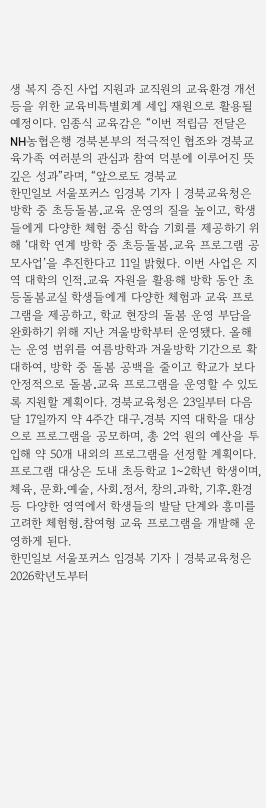생 복지 증진 사업 지원과 교직원의 교육환경 개선 등을 위한 교육비특별회계 세입 재원으로 활용될 예정이다. 임종식 교육감은 “이번 적립금 전달은 NH농협은행 경북본부의 적극적인 협조와 경북교육가족 여러분의 관심과 참여 덕분에 이루어진 뜻깊은 성과”라며, “앞으로도 경북교
한민일보 서울포커스 임경복 기자 | 경북교육청은 방학 중 초등돌봄․교육 운영의 질을 높이고, 학생들에게 다양한 체험 중심 학습 기회를 제공하기 위해 ‘대학 연계 방학 중 초등돌봄․교육 프로그램 공모사업’을 추진한다고 11일 밝혔다. 이번 사업은 지역 대학의 인적․교육 자원을 활용해 방학 동안 초등돌봄교실 학생들에게 다양한 체험과 교육 프로그램을 제공하고, 학교 현장의 돌봄 운영 부담을 완화하기 위해 지난 겨울방학부터 운영됐다. 올해는 운영 범위를 여름방학과 겨울방학 기간으로 확대하여, 방학 중 돌봄 공백을 줄이고 학교가 보다 안정적으로 돌봄․교육 프로그램을 운영할 수 있도록 지원할 계획이다. 경북교육청은 23일부터 다음 달 17일까지 약 4주간 대구․경북 지역 대학을 대상으로 프로그램을 공모하며, 총 2억 원의 예산을 투입해 약 50개 내외의 프로그램을 선정할 계획이다. 프로그램 대상은 도내 초등학교 1~2학년 학생이며, 체육, 문화․예술, 사회․정서, 창의․과학, 기후․환경 등 다양한 영역에서 학생들의 발달 단계와 흥미를 고려한 체험형․참여형 교육 프로그램을 개발해 운영하게 된다.
한민일보 서울포커스 임경복 기자 | 경북교육청은 2026학년도부터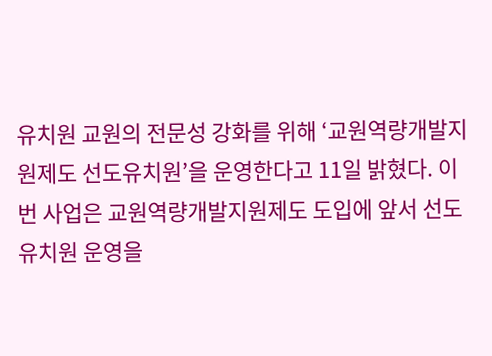유치원 교원의 전문성 강화를 위해 ‘교원역량개발지원제도 선도유치원’을 운영한다고 11일 밝혔다. 이번 사업은 교원역량개발지원제도 도입에 앞서 선도유치원 운영을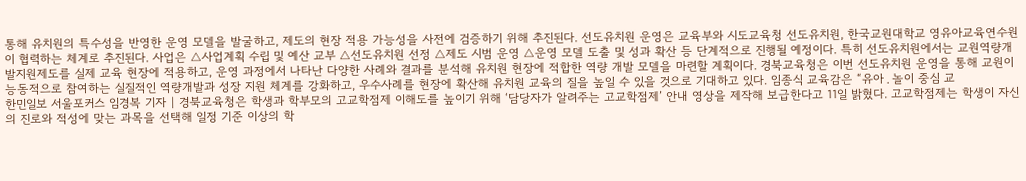통해 유치원의 특수성을 반영한 운영 모델을 발굴하고, 제도의 현장 적용 가능성을 사전에 검증하기 위해 추진된다. 선도유치원 운영은 교육부와 시도교육청 선도유치원, 한국교원대학교 영유아교육연수원이 협력하는 체계로 추진된다. 사업은 △사업계획 수립 및 예산 교부 △선도유치원 선정 △제도 시범 운영 △운영 모델 도출 및 성과 확산 등 단계적으로 진행될 예정이다. 특히 선도유치원에서는 교원역량개발지원제도를 실제 교육 현장에 적용하고, 운영 과정에서 나타난 다양한 사례와 결과를 분석해 유치원 현장에 적합한 역량 개발 모델을 마련할 계획이다. 경북교육청은 이번 선도유치원 운영을 통해 교원이 능동적으로 참여하는 실질적인 역량개발과 성장 지원 체계를 강화하고, 우수사례를 현장에 확산해 유치원 교육의 질을 높일 수 있을 것으로 기대하고 있다. 임종식 교육감은 “유아․놀이 중심 교
한민일보 서울포커스 임경복 기자 | 경북교육청은 학생과 학부모의 고교학점제 이해도를 높이기 위해 ‘담당자가 알려주는 고교학점제’ 안내 영상을 제작해 보급한다고 11일 밝혔다. 고교학점제는 학생이 자신의 진로와 적성에 맞는 과목을 선택해 일정 기준 이상의 학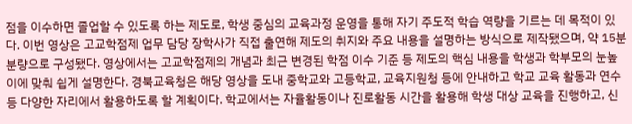점을 이수하면 졸업할 수 있도록 하는 제도로, 학생 중심의 교육과정 운영을 통해 자기 주도적 학습 역량을 기르는 데 목적이 있다. 이번 영상은 고교학점제 업무 담당 장학사가 직접 출연해 제도의 취지와 주요 내용을 설명하는 방식으로 제작됐으며, 약 15분 분량으로 구성됐다. 영상에서는 고교학점제의 개념과 최근 변경된 학점 이수 기준 등 제도의 핵심 내용을 학생과 학부모의 눈높이에 맞춰 쉽게 설명한다. 경북교육청은 해당 영상을 도내 중학교와 고등학교, 교육지원청 등에 안내하고 학교 교육 활동과 연수 등 다양한 자리에서 활용하도록 할 계획이다. 학교에서는 자율활동이나 진로활동 시간을 활용해 학생 대상 교육을 진행하고, 신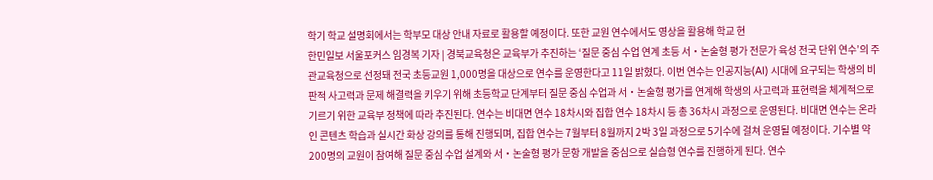학기 학교 설명회에서는 학부모 대상 안내 자료로 활용할 예정이다. 또한 교원 연수에서도 영상을 활용해 학교 현
한민일보 서울포커스 임경복 기자 | 경북교육청은 교육부가 추진하는 ‘질문 중심 수업 연계 초등 서‧논술형 평가 전문가 육성 전국 단위 연수’의 주관교육청으로 선정돼 전국 초등교원 1,000명을 대상으로 연수를 운영한다고 11일 밝혔다. 이번 연수는 인공지능(AI) 시대에 요구되는 학생의 비판적 사고력과 문제 해결력을 키우기 위해 초등학교 단계부터 질문 중심 수업과 서‧논술형 평가를 연계해 학생의 사고력과 표현력을 체계적으로 기르기 위한 교육부 정책에 따라 추진된다. 연수는 비대면 연수 18차시와 집합 연수 18차시 등 총 36차시 과정으로 운영된다. 비대면 연수는 온라인 콘텐츠 학습과 실시간 화상 강의를 통해 진행되며, 집합 연수는 7월부터 8월까지 2박 3일 과정으로 5기수에 걸쳐 운영될 예정이다. 기수별 약 200명의 교원이 참여해 질문 중심 수업 설계와 서‧논술형 평가 문항 개발을 중심으로 실습형 연수를 진행하게 된다. 연수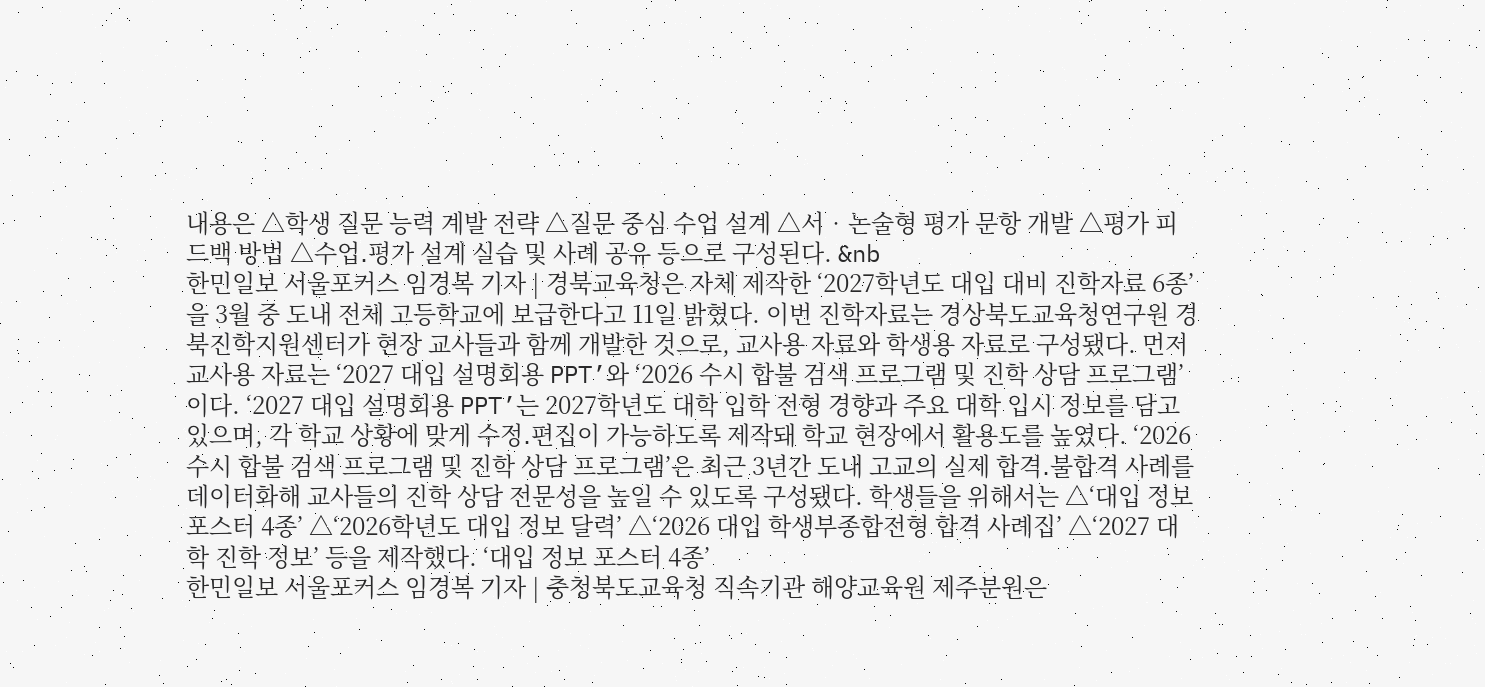내용은 △학생 질문 능력 계발 전략 △질문 중심 수업 설계 △서‧논술형 평가 문항 개발 △평가 피드백 방법 △수업․평가 설계 실습 및 사례 공유 등으로 구성된다. &nb
한민일보 서울포커스 임경복 기자 | 경북교육청은 자체 제작한 ‘2027학년도 대입 대비 진학자료 6종’을 3월 중 도내 전체 고등학교에 보급한다고 11일 밝혔다. 이번 진학자료는 경상북도교육청연구원 경북진학지원센터가 현장 교사들과 함께 개발한 것으로, 교사용 자료와 학생용 자료로 구성됐다. 먼저 교사용 자료는 ‘2027 대입 설명회용 PPT’와 ‘2026 수시 합불 검색 프로그램 및 진학 상담 프로그램’이다. ‘2027 대입 설명회용 PPT’는 2027학년도 대학 입학 전형 경향과 주요 대학 입시 정보를 담고 있으며, 각 학교 상황에 맞게 수정․편집이 가능하도록 제작돼 학교 현장에서 활용도를 높였다. ‘2026 수시 합불 검색 프로그램 및 진학 상담 프로그램’은 최근 3년간 도내 고교의 실제 합격․불합격 사례를 데이터화해 교사들의 진학 상담 전문성을 높일 수 있도록 구성됐다. 학생들을 위해서는 △‘대입 정보 포스터 4종’ △‘2026학년도 대입 정보 달력’ △‘2026 대입 학생부종합전형 합격 사례집’ △‘2027 대학 진학 정보’ 등을 제작했다. ‘대입 정보 포스터 4종’
한민일보 서울포커스 임경복 기자 | 충청북도교육청 직속기관 해양교육원 제주분원은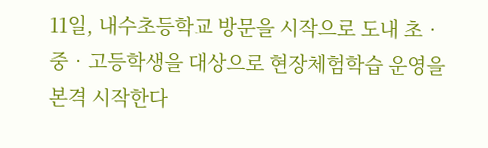11일, 내수초등학교 방문을 시작으로 도내 초‧중‧고등학생을 대상으로 현장체험학습 운영을 본격 시작한다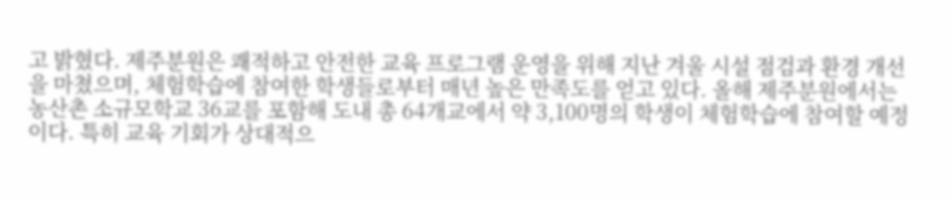고 밝혔다. 제주분원은 쾌적하고 안전한 교육 프로그램 운영을 위해 지난 겨울 시설 점검과 환경 개선을 마쳤으며, 체험학습에 참여한 학생들로부터 매년 높은 만족도를 얻고 있다. 올해 제주분원에서는 농산촌 소규모학교 36교를 포함해 도내 총 64개교에서 약 3,100명의 학생이 체험학습에 참여할 예정이다. 특히 교육 기회가 상대적으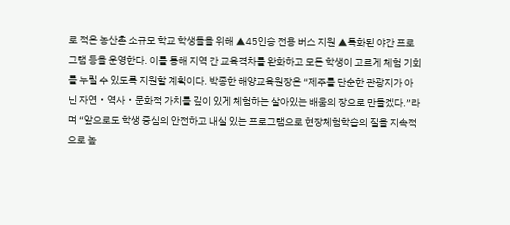로 적은 농산촌 소규모 학교 학생들을 위해 ▲45인승 전용 버스 지원 ▲특화된 야간 프로그램 등을 운영한다. 이를 통해 지역 간 교육격차를 완화하고 모든 학생이 고르게 체험 기회를 누릴 수 있도록 지원할 계획이다. 박종한 해양교육원장은 “제주를 단순한 관광지가 아닌 자연‧역사‧문화적 가치를 깊이 있게 체험하는 살아있는 배움의 장으로 만들겠다.”라며 “앞으로도 학생 중심의 안전하고 내실 있는 프로그램으로 현장체험학습의 질을 지속적으로 높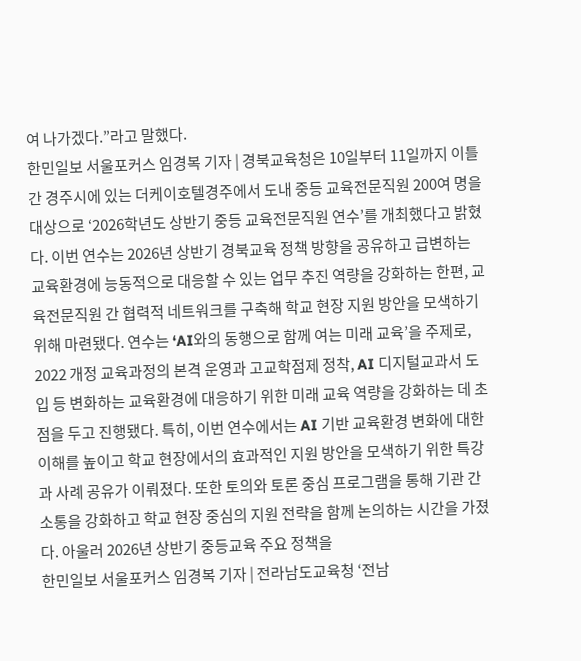여 나가겠다.”라고 말했다.
한민일보 서울포커스 임경복 기자 | 경북교육청은 10일부터 11일까지 이틀간 경주시에 있는 더케이호텔경주에서 도내 중등 교육전문직원 200여 명을 대상으로 ‘2026학년도 상반기 중등 교육전문직원 연수’를 개최했다고 밝혔다. 이번 연수는 2026년 상반기 경북교육 정책 방향을 공유하고 급변하는 교육환경에 능동적으로 대응할 수 있는 업무 추진 역량을 강화하는 한편, 교육전문직원 간 협력적 네트워크를 구축해 학교 현장 지원 방안을 모색하기 위해 마련됐다. 연수는 ‘AI와의 동행으로 함께 여는 미래 교육’을 주제로, 2022 개정 교육과정의 본격 운영과 고교학점제 정착, AI 디지털교과서 도입 등 변화하는 교육환경에 대응하기 위한 미래 교육 역량을 강화하는 데 초점을 두고 진행됐다. 특히, 이번 연수에서는 AI 기반 교육환경 변화에 대한 이해를 높이고 학교 현장에서의 효과적인 지원 방안을 모색하기 위한 특강과 사례 공유가 이뤄졌다. 또한 토의와 토론 중심 프로그램을 통해 기관 간 소통을 강화하고 학교 현장 중심의 지원 전략을 함께 논의하는 시간을 가졌다. 아울러 2026년 상반기 중등교육 주요 정책을
한민일보 서울포커스 임경복 기자 | 전라남도교육청 ‘전남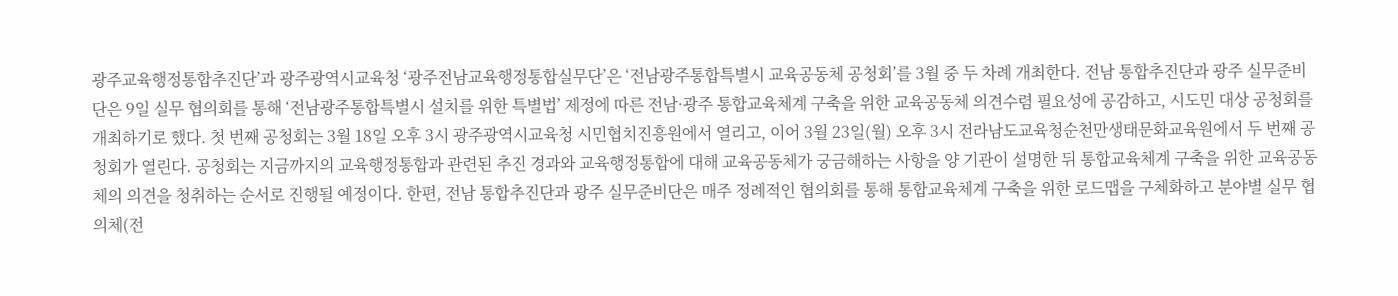광주교육행정통합추진단’과 광주광역시교육청 ‘광주전남교육행정통합실무단’은 ‘전남광주통합특별시 교육공동체 공청회’를 3월 중 두 차례 개최한다. 전남 통합추진단과 광주 실무준비단은 9일 실무 협의회를 통해 ‘전남광주통합특별시 설치를 위한 특별법’ 제정에 따른 전남·광주 통합교육체계 구축을 위한 교육공동체 의견수렴 필요성에 공감하고, 시도민 대상 공청회를 개최하기로 했다. 첫 번째 공청회는 3월 18일 오후 3시 광주광역시교육청 시민협치진흥원에서 열리고, 이어 3월 23일(월) 오후 3시 전라남도교육청순천만생태문화교육원에서 두 번째 공청회가 열린다. 공청회는 지금까지의 교육행정통합과 관련된 추진 경과와 교육행정통합에 대해 교육공동체가 궁금해하는 사항을 양 기관이 설명한 뒤 통합교육체계 구축을 위한 교육공동체의 의견을 청취하는 순서로 진행될 예정이다. 한편, 전남 통합추진단과 광주 실무준비단은 매주 정례적인 협의회를 통해 통합교육체계 구축을 위한 로드맵을 구체화하고 분야별 실무 협의체(전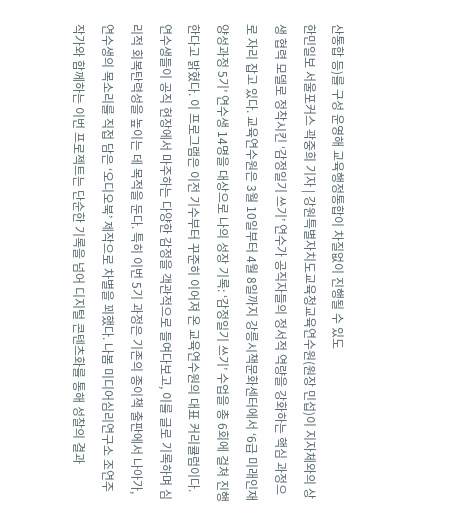산통합 등)를 구성 운영해 교육행정통합이 차질없이 진행될 수 있도
한민일보 서울포커스 곽중희 기자 | 강원특별자치도교육청교육연수원(원장 민섭)이 지자체와의 상생 협력 모델로 정착시킨 ‘감정일기 쓰기’ 연수가 공직자들의 정서적 역량을 강화하는 핵심 과정으로 자리 잡고 있다. 교육연수원은 3월 10일부터 4월 8일까지 강릉시책문화센터에서 ‘6급 미래인재 양성과정 5기’ 연수생 14명을 대상으로 나의 성장 기록: ‘감정일기 쓰기’ 수업을 총 6회에 걸쳐 진행한다고 밝혔다. 이 프로그램은 이전 기수부터 꾸준히 이어져 온 교육연수원의 대표 커리큘럼이다. 연수생들이 공직 현장에서 마주하는 다양한 감정을 객관적으로 들여다보고, 이를 글로 기록하며 심리적 회복탄력성을 높이는 데 목적을 둔다. 특히 이번 5기 과정은 기존의 종이책 출판에서 나아가, 연수생의 목소리를 직접 담은 ‘오디오북’ 제작으로 차별을 꾀했다. 나봄 미디어심리연구소 조연주 작가와 함께하는 이번 프로젝트는 단순한 기록을 넘어 디지털 콘텐츠화를 통해 성찰의 결과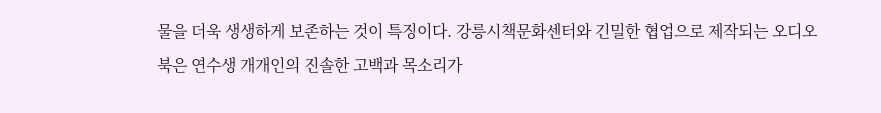물을 더욱 생생하게 보존하는 것이 특징이다. 강릉시책문화센터와 긴밀한 협업으로 제작되는 오디오북은 연수생 개개인의 진솔한 고백과 목소리가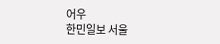어우
한민일보 서울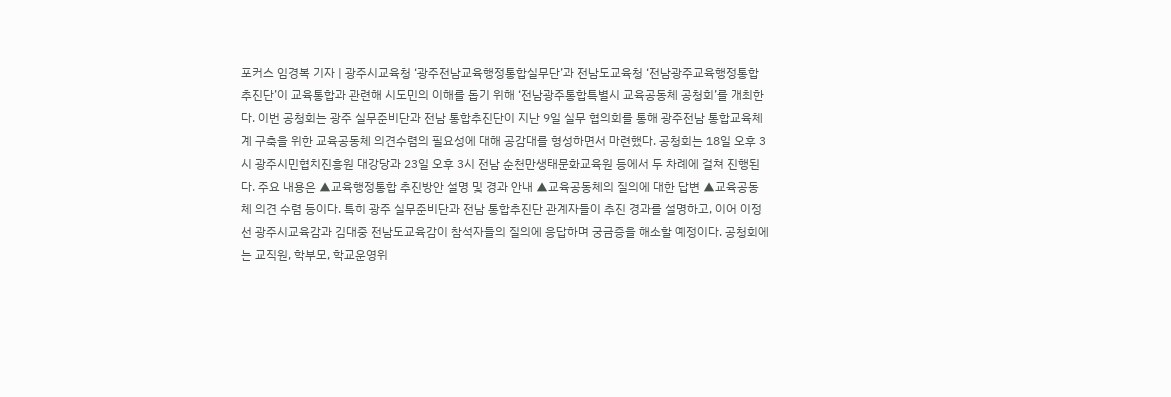포커스 임경복 기자 | 광주시교육청 ‘광주전남교육행정통합실무단’과 전남도교육청 ‘전남광주교육행정통합추진단’이 교육통합과 관련해 시도민의 이해를 돕기 위해 ‘전남광주통합특별시 교육공동체 공청회’를 개최한다. 이번 공청회는 광주 실무준비단과 전남 통합추진단이 지난 9일 실무 협의회를 통해 광주전남 통합교육체계 구축을 위한 교육공동체 의견수렴의 필요성에 대해 공감대를 형성하면서 마련했다. 공청회는 18일 오후 3시 광주시민협치진흥원 대강당과 23일 오후 3시 전남 순천만생태문화교육원 등에서 두 차례에 걸쳐 진행된다. 주요 내용은 ▲교육행정통합 추진방안 설명 및 경과 안내 ▲교육공동체의 질의에 대한 답변 ▲교육공동체 의견 수렴 등이다. 특히 광주 실무준비단과 전남 통합추진단 관계자들이 추진 경과를 설명하고, 이어 이정선 광주시교육감과 김대중 전남도교육감이 참석자들의 질의에 응답하며 궁금증을 해소할 예정이다. 공청회에는 교직원, 학부모, 학교운영위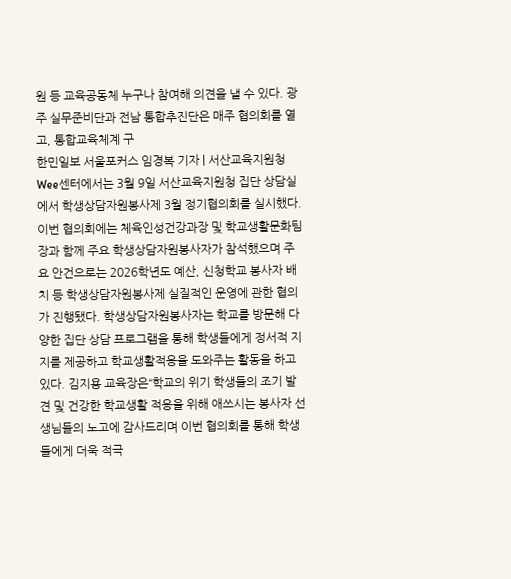원 등 교육공동체 누구나 참여해 의견을 낼 수 있다. 광주 실무준비단과 전남 통합추진단은 매주 협의회를 열고, 통합교육체계 구
한민일보 서울포커스 임경복 기자 | 서산교육지원청 Wee센터에서는 3월 9일 서산교육지원청 집단 상담실에서 학생상담자원봉사제 3월 정기협의회를 실시했다. 이번 협의회에는 체육인성건강과장 및 학교생활문화팀장과 함께 주요 학생상담자원봉사자가 참석했으며 주요 안건으로는 2026학년도 예산, 신청학교 봉사자 배치 등 학생상담자원봉사제 실질적인 운영에 관한 협의가 진행됐다. 학생상담자원봉사자는 학교를 방문해 다양한 집단 상담 프로그램을 통해 학생들에게 정서적 지지를 제공하고 학교생활적응을 도와주는 활동을 하고 있다. 김지용 교육장은“학교의 위기 학생들의 조기 발견 및 건강한 학교생활 적응을 위해 애쓰시는 봉사자 선생님들의 노고에 감사드리며 이번 협의회를 통해 학생들에게 더욱 적극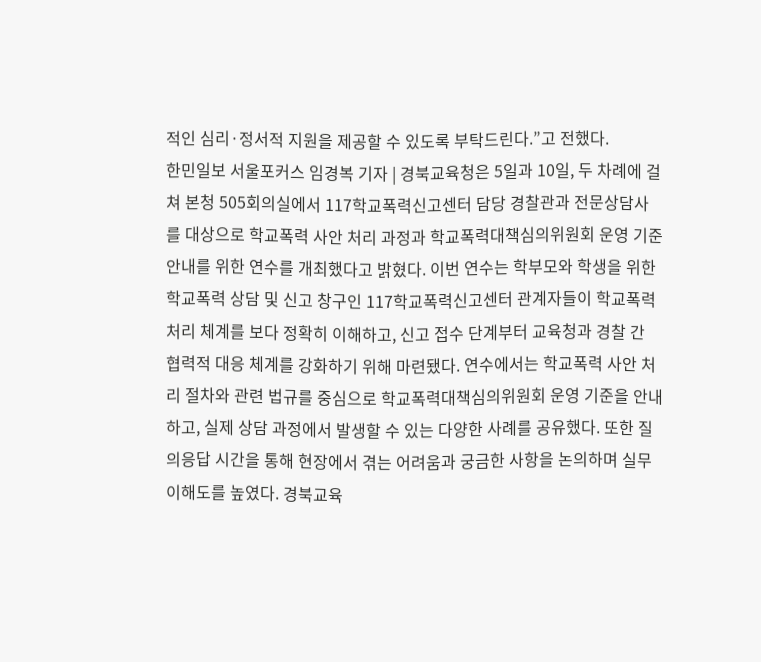적인 심리·정서적 지원을 제공할 수 있도록 부탁드린다.”고 전했다.
한민일보 서울포커스 임경복 기자 | 경북교육청은 5일과 10일, 두 차례에 걸쳐 본청 505회의실에서 117학교폭력신고센터 담당 경찰관과 전문상담사를 대상으로 학교폭력 사안 처리 과정과 학교폭력대책심의위원회 운영 기준 안내를 위한 연수를 개최했다고 밝혔다. 이번 연수는 학부모와 학생을 위한 학교폭력 상담 및 신고 창구인 117학교폭력신고센터 관계자들이 학교폭력 처리 체계를 보다 정확히 이해하고, 신고 접수 단계부터 교육청과 경찰 간 협력적 대응 체계를 강화하기 위해 마련됐다. 연수에서는 학교폭력 사안 처리 절차와 관련 법규를 중심으로 학교폭력대책심의위원회 운영 기준을 안내하고, 실제 상담 과정에서 발생할 수 있는 다양한 사례를 공유했다. 또한 질의응답 시간을 통해 현장에서 겪는 어려움과 궁금한 사항을 논의하며 실무 이해도를 높였다. 경북교육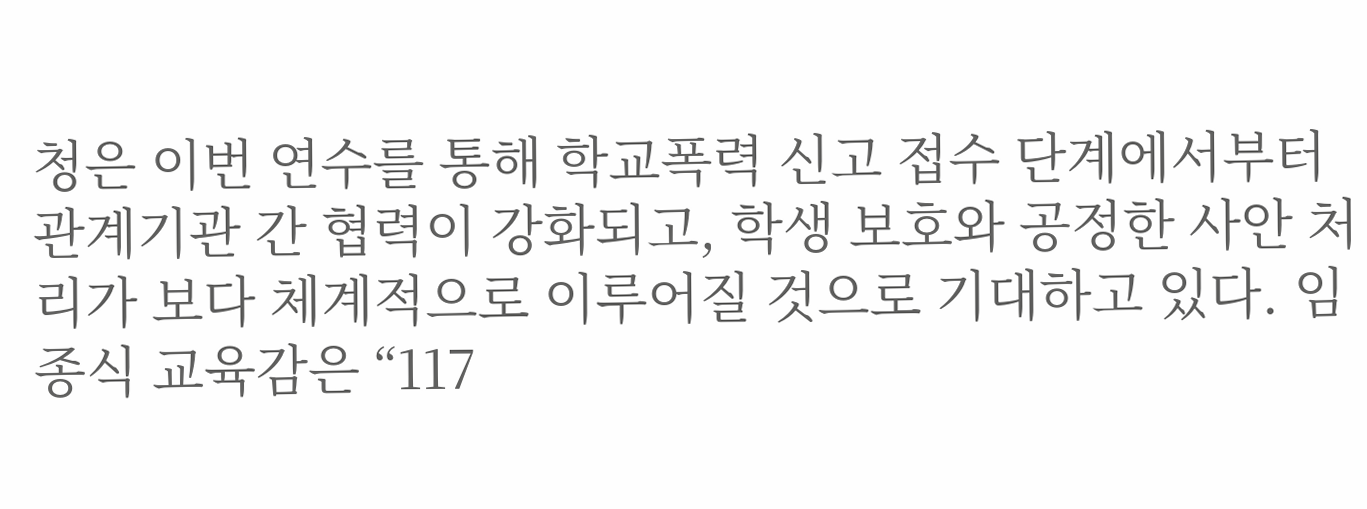청은 이번 연수를 통해 학교폭력 신고 접수 단계에서부터 관계기관 간 협력이 강화되고, 학생 보호와 공정한 사안 처리가 보다 체계적으로 이루어질 것으로 기대하고 있다. 임종식 교육감은 “117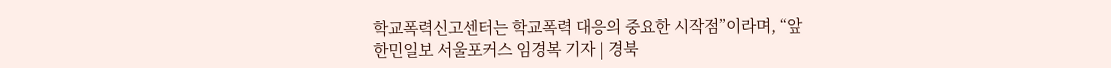학교폭력신고센터는 학교폭력 대응의 중요한 시작점”이라며, “앞
한민일보 서울포커스 임경복 기자 | 경북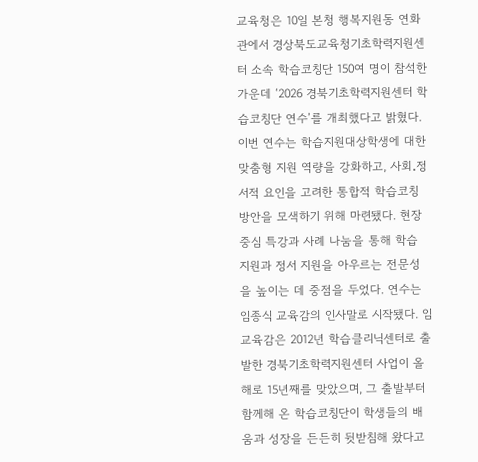교육청은 10일 본청 행복지원동 연화관에서 경상북도교육청기초학력지원센터 소속 학습코칭단 150여 명이 참석한 가운데 ‘2026 경북기초학력지원센터 학습코칭단 연수’를 개최했다고 밝혔다. 이번 연수는 학습지원대상학생에 대한 맞춤형 지원 역량을 강화하고, 사회․정서적 요인을 고려한 통합적 학습코칭 방안을 모색하기 위해 마련됐다. 현장 중심 특강과 사례 나눔을 통해 학습 지원과 정서 지원을 아우르는 전문성을 높이는 데 중점을 두었다. 연수는 임종식 교육감의 인사말로 시작됐다. 임 교육감은 2012년 학습클리닉센터로 출발한 경북기초학력지원센터 사업이 올해로 15년째를 맞았으며, 그 출발부터 함께해 온 학습코칭단이 학생들의 배움과 성장을 든든히 뒷받침해 왔다고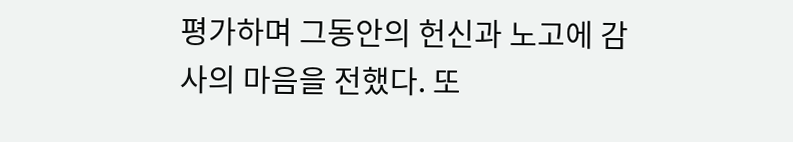평가하며 그동안의 헌신과 노고에 감사의 마음을 전했다. 또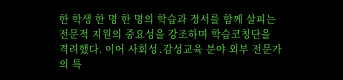한 학생 한 명 한 명의 학습과 정서를 함께 살피는 전문적 지원의 중요성을 강조하며 학습코칭단을 격려했다. 이어 사회성․감성교육 분야 외부 전문가의 특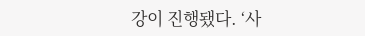강이 진행됐다. ‘사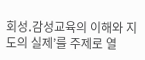회성․감성교육의 이해와 지도의 실제’를 주제로 열